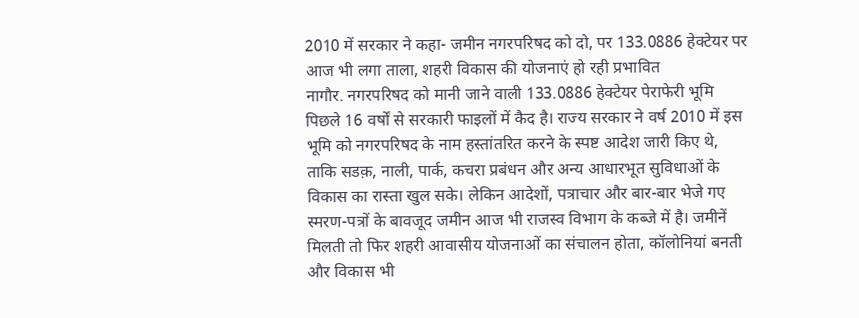2010 में सरकार ने कहा- जमीन नगरपरिषद को दो, पर 133.0886 हेक्टेयर पर आज भी लगा ताला, शहरी विकास की योजनाएं हो रही प्रभावित
नागौर. नगरपरिषद को मानी जाने वाली 133.0886 हेक्टेयर पेराफेरी भूमि पिछले 16 वर्षों से सरकारी फाइलों में कैद है। राज्य सरकार ने वर्ष 2010 में इस भूमि को नगरपरिषद के नाम हस्तांतरित करने के स्पष्ट आदेश जारी किए थे, ताकि सडक़, नाली, पार्क, कचरा प्रबंधन और अन्य आधारभूत सुविधाओं के विकास का रास्ता खुल सके। लेकिन आदेशों, पत्राचार और बार-बार भेजे गए स्मरण-पत्रों के बावजूद जमीन आज भी राजस्व विभाग के कब्जे में है। जमीनें मिलती तो फिर शहरी आवासीय योजनाओं का संचालन होता, कॉलोनियां बनती और विकास भी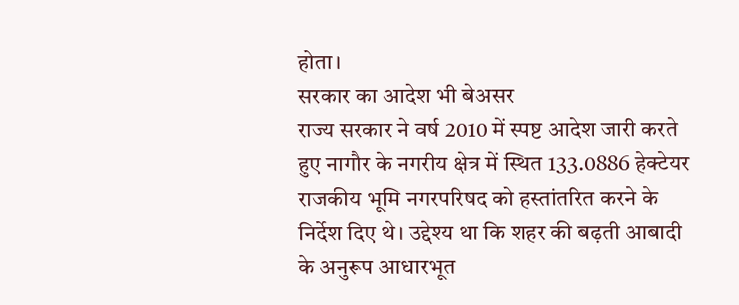होता।
सरकार का आदेश भी बेअसर
राज्य सरकार ने वर्ष 2010 में स्पष्ट आदेश जारी करते हुए नागौर के नगरीय क्षेत्र में स्थित 133.0886 हेक्टेयर राजकीय भूमि नगरपरिषद को हस्तांतरित करने के निर्देश दिए थे। उद्देश्य था कि शहर की बढ़ती आबादी के अनुरूप आधारभूत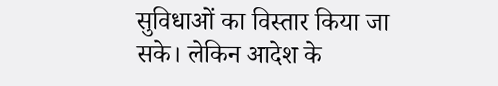सुविधाओं का विस्तार किया जा सके। लेकिन आदेश के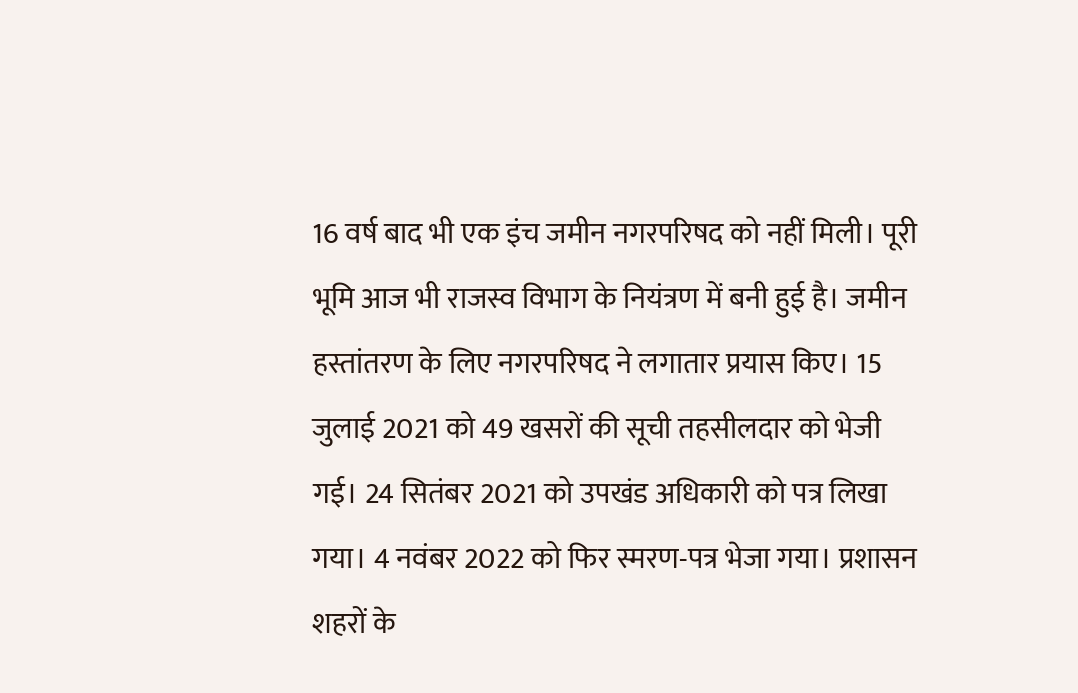16 वर्ष बाद भी एक इंच जमीन नगरपरिषद को नहीं मिली। पूरी भूमि आज भी राजस्व विभाग के नियंत्रण में बनी हुई है। जमीन हस्तांतरण के लिए नगरपरिषद ने लगातार प्रयास किए। 15 जुलाई 2021 को 49 खसरों की सूची तहसीलदार को भेजी गई। 24 सितंबर 2021 को उपखंड अधिकारी को पत्र लिखा गया। 4 नवंबर 2022 को फिर स्मरण-पत्र भेजा गया। प्रशासन शहरों के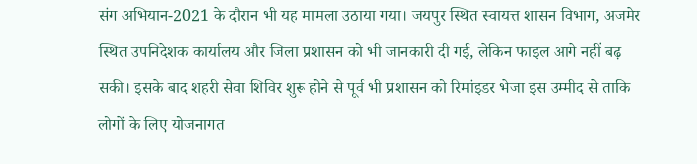संग अभियान-2021 के दौरान भी यह मामला उठाया गया। जयपुर स्थित स्वायत्त शासन विभाग, अजमेर स्थित उपनिदेशक कार्यालय और जिला प्रशासन को भी जानकारी दी गई, लेकिन फाइल आगे नहीं बढ़ सकी। इसके बाद शहरी सेवा शिविर शुरू होने से पूर्व भी प्रशासन को रिमांइडर भेजा इस उम्मीद से ताकि लोगों के लिए योजनागत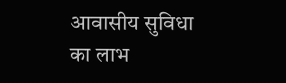आवासीय सुविधा का लाभ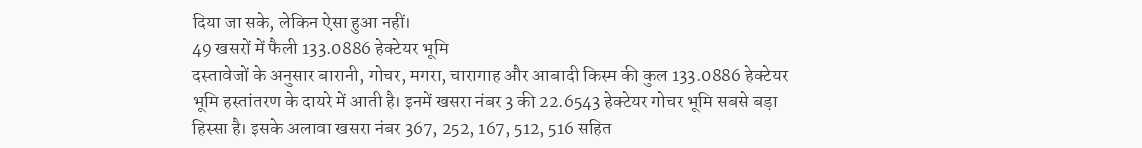दिया जा सके, लेकिन ऐसा हुआ नहीं।
49 खसरों में फैली 133.0886 हेक्टेयर भूमि
दस्तावेजों के अनुसार बारानी, गोचर, मगरा, चारागाह और आबादी किस्म की कुल 133.0886 हेक्टेयर भूमि हस्तांतरण के दायरे में आती है। इनमें खसरा नंबर 3 की 22.6543 हेक्टेयर गोचर भूमि सबसे बड़ा हिस्सा है। इसके अलावा खसरा नंबर 367, 252, 167, 512, 516 सहित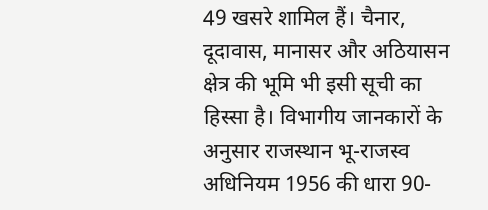49 खसरे शामिल हैं। चैनार, दूदावास, मानासर और अठियासन क्षेत्र की भूमि भी इसी सूची का हिस्सा है। विभागीय जानकारों के अनुसार राजस्थान भू-राजस्व अधिनियम 1956 की धारा 90-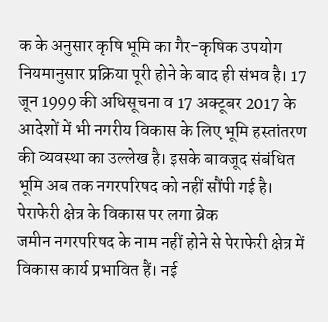क के अनुसार कृषि भूमि का गैर-कृषिक उपयोग नियमानुसार प्रक्रिया पूरी होने के बाद ही संभव है। 17 जून 1999 की अधिसूचना व 17 अक्टूबर 2017 के आदेशों में भी नगरीय विकास के लिए भूमि हस्तांतरण की व्यवस्था का उल्लेख है। इसके बावजूद संबंधित भूमि अब तक नगरपरिषद को नहीं सौंपी गई है।
पेराफेरी क्षेत्र के विकास पर लगा ब्रेक
जमीन नगरपरिषद के नाम नहीं होने से पेराफेरी क्षेत्र में विकास कार्य प्रभावित हैं। नई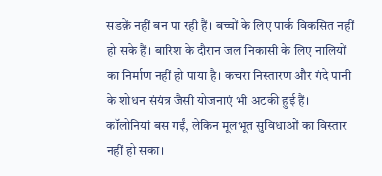सडक़ें नहीं बन पा रही हैं। बच्चों के लिए पार्क विकसित नहीं हो सके हैं। बारिश के दौरान जल निकासी के लिए नालियों का निर्माण नहीं हो पाया है। कचरा निस्तारण और गंदे पानी के शोधन संयंत्र जैसी योजनाएं भी अटकी हुई हैं। कॉलोनियां बस गईं, लेकिन मूलभूत सुविधाओं का विस्तार नहीं हो सका।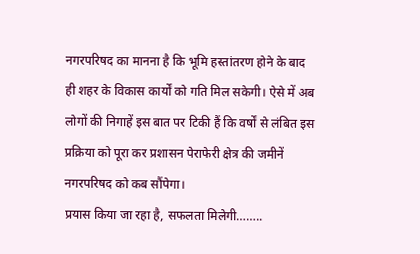नगरपरिषद का मानना है कि भूमि हस्तांतरण होने के बाद ही शहर के विकास कार्यों को गति मिल सकेगी। ऐसे में अब लोगों की निगाहें इस बात पर टिकी हैं कि वर्षों से लंबित इस प्रक्रिया को पूरा कर प्रशासन पेराफेरी क्षेत्र की जमीनें नगरपरिषद को कब सौंपेगा।
प्रयास किया जा रहा है, सफलता मिलेगी……..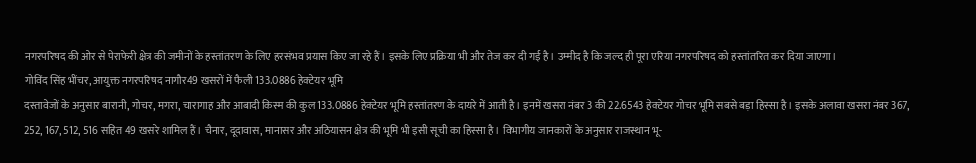नगरपरिषद की ओर से पेराफेरी क्षेत्र की जमीनों के हस्तांतरण के लिए हरसंभव प्रयास किए जा रहे हैं। इसके लिए प्रक्रिया भी और तेज कर दी गई है। उम्मीद है कि जल्द ही पूरा एरिया नगरपरिषद को हस्तांतरित कर दिया जाएगा।
गोविंद सिंह भींचर, आयुक्त नगरपरिषद नागौर49 खसरों में फैली 133.0886 हेक्टेयर भूमि
दस्तावेजों के अनुसार बारानी, गोचर, मगरा, चारागाह और आबादी किस्म की कुल 133.0886 हेक्टेयर भूमि हस्तांतरण के दायरे में आती है। इनमें खसरा नंबर 3 की 22.6543 हेक्टेयर गोचर भूमि सबसे बड़ा हिस्सा है। इसके अलावा खसरा नंबर 367, 252, 167, 512, 516 सहित 49 खसरे शामिल हैं। चैनार, दूदावास, मानासर और अठियासन क्षेत्र की भूमि भी इसी सूची का हिस्सा है। विभागीय जानकारों के अनुसार राजस्थान भू-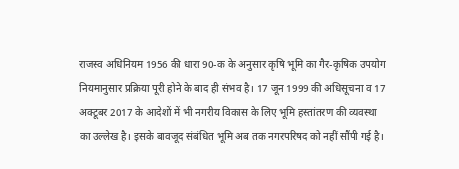राजस्व अधिनियम 1956 की धारा 90-क के अनुसार कृषि भूमि का गैर-कृषिक उपयोग नियमानुसार प्रक्रिया पूरी होने के बाद ही संभव है। 17 जून 1999 की अधिसूचना व 17 अक्टूबर 2017 के आदेशों में भी नगरीय विकास के लिए भूमि हस्तांतरण की व्यवस्था का उल्लेख है। इसके बावजूद संबंधित भूमि अब तक नगरपरिषद को नहीं सौंपी गई है।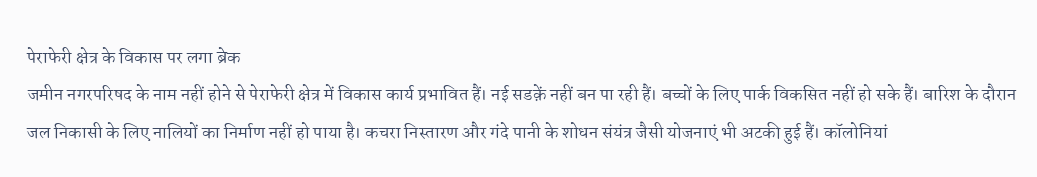पेराफेरी क्षेत्र के विकास पर लगा ब्रेक
जमीन नगरपरिषद के नाम नहीं होने से पेराफेरी क्षेत्र में विकास कार्य प्रभावित हैं। नई सडक़ें नहीं बन पा रही हैं। बच्चों के लिए पार्क विकसित नहीं हो सके हैं। बारिश के दौरान जल निकासी के लिए नालियों का निर्माण नहीं हो पाया है। कचरा निस्तारण और गंदे पानी के शोधन संयंत्र जैसी योजनाएं भी अटकी हुई हैं। कॉलोनियां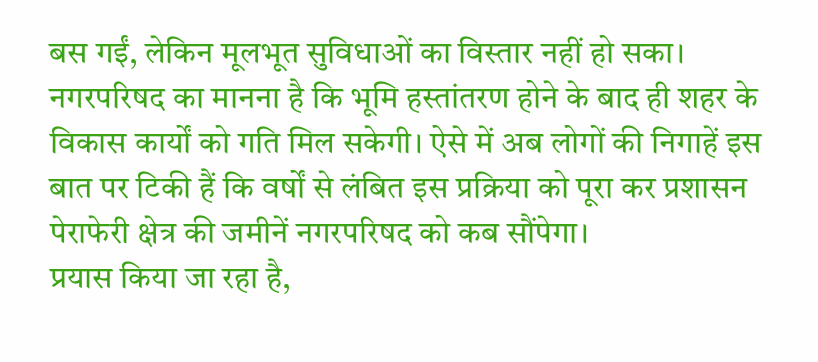बस गईं, लेकिन मूलभूत सुविधाओं का विस्तार नहीं हो सका। नगरपरिषद का मानना है कि भूमि हस्तांतरण होने के बाद ही शहर के विकास कार्यों को गति मिल सकेगी। ऐसे में अब लोगों की निगाहें इस बात पर टिकी हैं कि वर्षों से लंबित इस प्रक्रिया को पूरा कर प्रशासन पेराफेरी क्षेत्र की जमीनें नगरपरिषद को कब सौंपेगा।
प्रयास किया जा रहा है,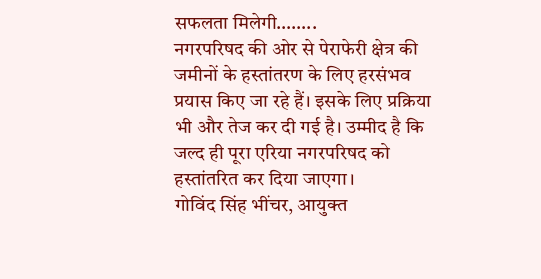सफलता मिलेगी……..
नगरपरिषद की ओर से पेराफेरी क्षेत्र की जमीनों के हस्तांतरण के लिए हरसंभव प्रयास किए जा रहे हैं। इसके लिए प्रक्रिया भी और तेज कर दी गई है। उम्मीद है कि जल्द ही पूरा एरिया नगरपरिषद को हस्तांतरित कर दिया जाएगा।
गोविंद सिंह भींचर, आयुक्त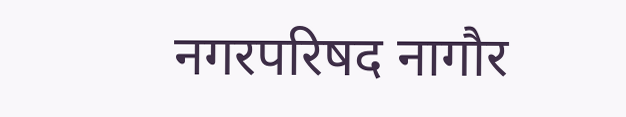नगरपरिषद नागौर